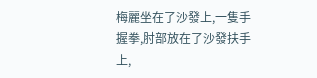梅麗坐在了沙發上,一隻手握拳,肘部放在了沙發扶手上,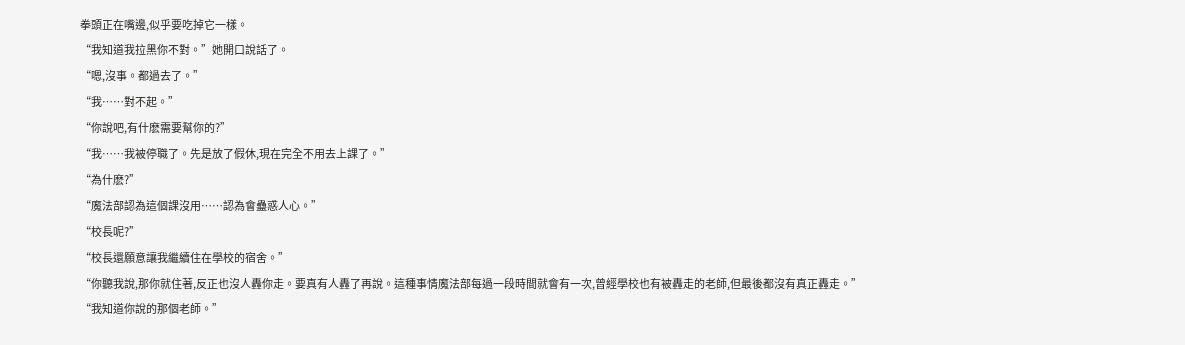拳頭正在嘴邊,似乎要吃掉它一樣。
“我知道我拉黑你不對。”她開口說話了。
“嗯,沒事。都過去了。”
“我……對不起。”
“你說吧,有什麽需要幫你的?”
“我……我被停職了。先是放了假休,現在完全不用去上課了。”
“為什麽?”
“魔法部認為這個課沒用……認為會蠱惑人心。”
“校長呢?”
“校長還願意讓我繼續住在學校的宿舍。”
“你聽我說,那你就住著,反正也沒人轟你走。要真有人轟了再說。這種事情魔法部每過一段時間就會有一次,曾經學校也有被轟走的老師,但最後都沒有真正轟走。”
“我知道你說的那個老師。”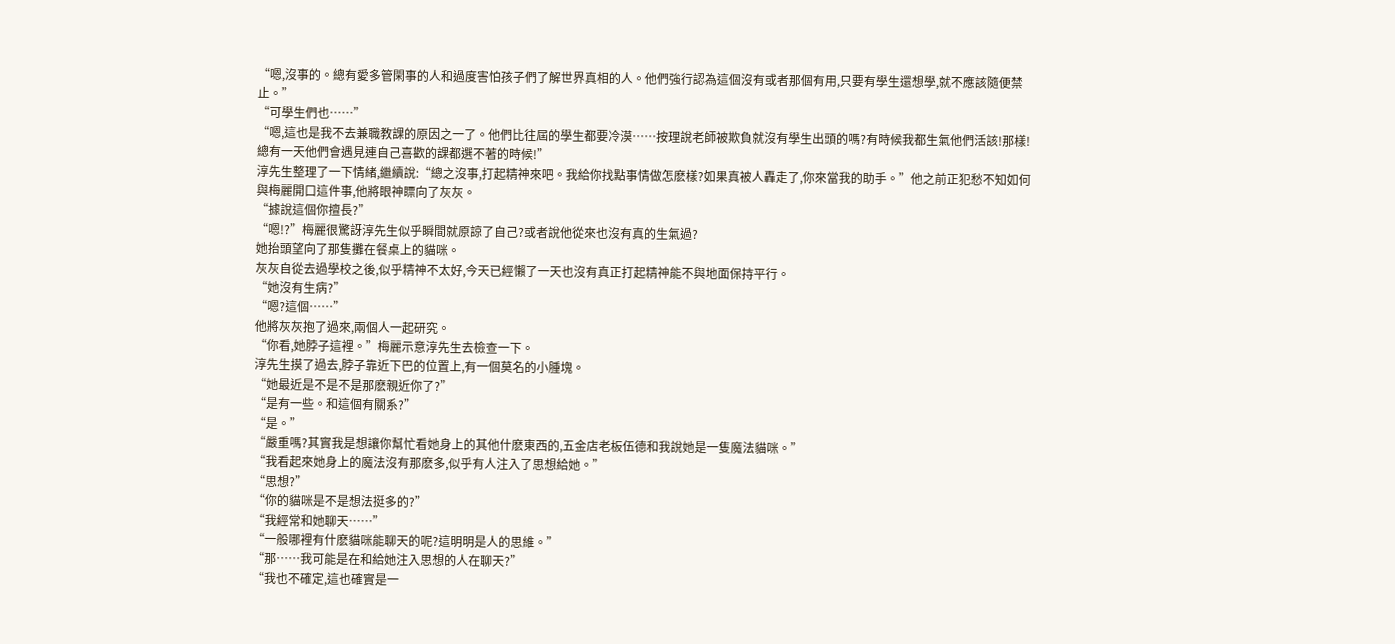“嗯,沒事的。總有愛多管閑事的人和過度害怕孩子們了解世界真相的人。他們強行認為這個沒有或者那個有用,只要有學生還想學,就不應該隨便禁止。”
“可學生們也……”
“嗯,這也是我不去兼職教課的原因之一了。他們比往屆的學生都要冷漠……按理說老師被欺負就沒有學生出頭的嗎?有時候我都生氣他們活該!那樣!總有一天他們會遇見連自己喜歡的課都選不著的時候!”
淳先生整理了一下情緒,繼續說:“總之沒事,打起精神來吧。我給你找點事情做怎麽樣?如果真被人轟走了,你來當我的助手。”他之前正犯愁不知如何與梅麗開口這件事,他將眼神瞟向了灰灰。
“據說這個你擅長?”
“嗯!?”梅麗很驚訝淳先生似乎瞬間就原諒了自己?或者說他從來也沒有真的生氣過?
她抬頭望向了那隻攤在餐桌上的貓咪。
灰灰自從去過學校之後,似乎精神不太好,今天已經懶了一天也沒有真正打起精神能不與地面保持平行。
“她沒有生病?”
“嗯?這個……”
他將灰灰抱了過來,兩個人一起研究。
“你看,她脖子這裡。”梅麗示意淳先生去檢查一下。
淳先生摸了過去,脖子靠近下巴的位置上,有一個莫名的小腫塊。
“她最近是不是不是那麽親近你了?”
“是有一些。和這個有關系?”
“是。”
“嚴重嗎?其實我是想讓你幫忙看她身上的其他什麽東西的,五金店老板伍德和我說她是一隻魔法貓咪。”
“我看起來她身上的魔法沒有那麽多,似乎有人注入了思想給她。”
“思想?”
“你的貓咪是不是想法挺多的?”
“我經常和她聊天……”
“一般哪裡有什麽貓咪能聊天的呢?這明明是人的思維。”
“那……我可能是在和給她注入思想的人在聊天?”
“我也不確定,這也確實是一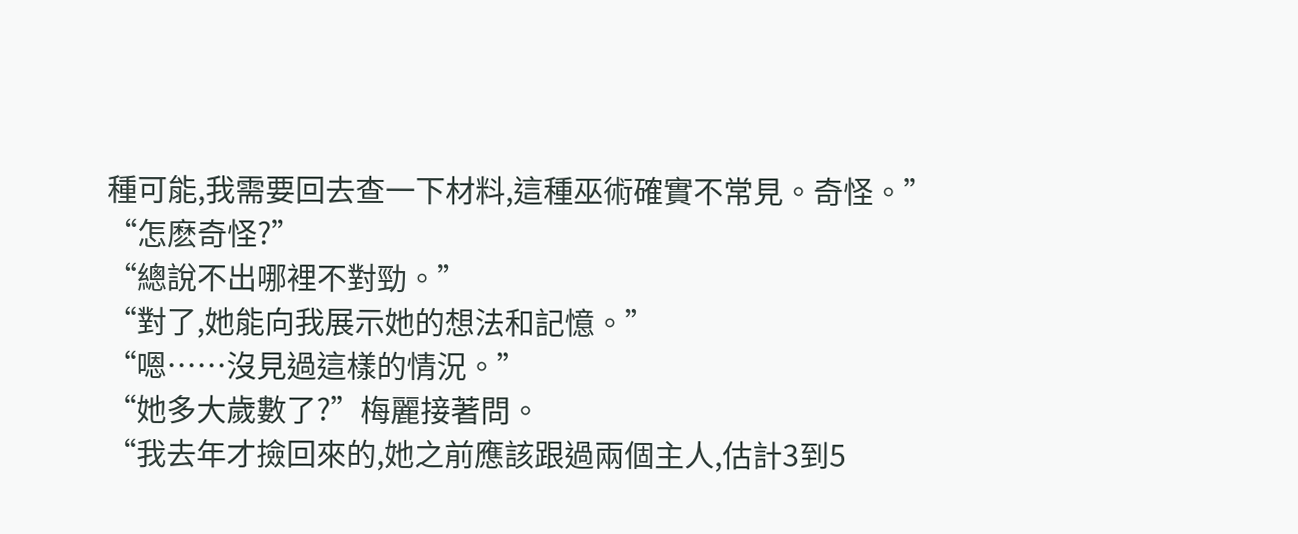種可能,我需要回去查一下材料,這種巫術確實不常見。奇怪。”
“怎麽奇怪?”
“總說不出哪裡不對勁。”
“對了,她能向我展示她的想法和記憶。”
“嗯……沒見過這樣的情況。”
“她多大歲數了?”梅麗接著問。
“我去年才撿回來的,她之前應該跟過兩個主人,估計3到5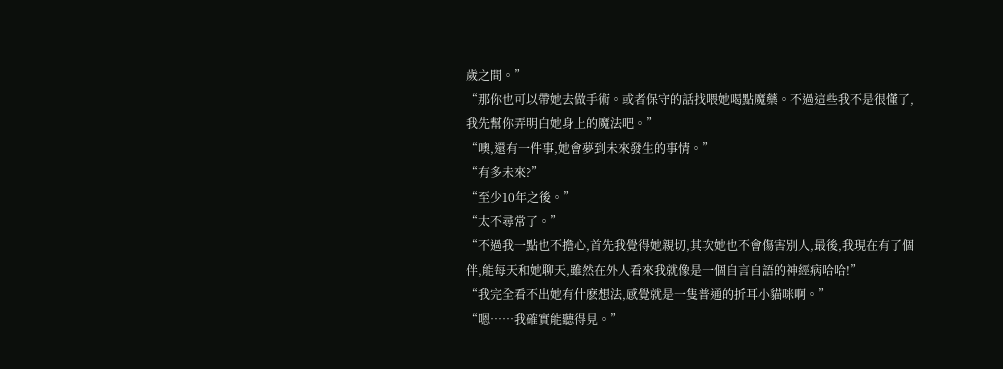歲之間。”
“那你也可以帶她去做手術。或者保守的話找喂她喝點魔藥。不過這些我不是很懂了,我先幫你弄明白她身上的魔法吧。”
“噢,還有一件事,她會夢到未來發生的事情。”
“有多未來?”
“至少10年之後。”
“太不尋常了。”
“不過我一點也不擔心,首先我覺得她親切,其次她也不會傷害別人,最後,我現在有了個伴,能每天和她聊天,雖然在外人看來我就像是一個自言自語的神經病哈哈!”
“我完全看不出她有什麽想法,感覺就是一隻普通的折耳小貓咪啊。”
“嗯……我確實能聽得見。”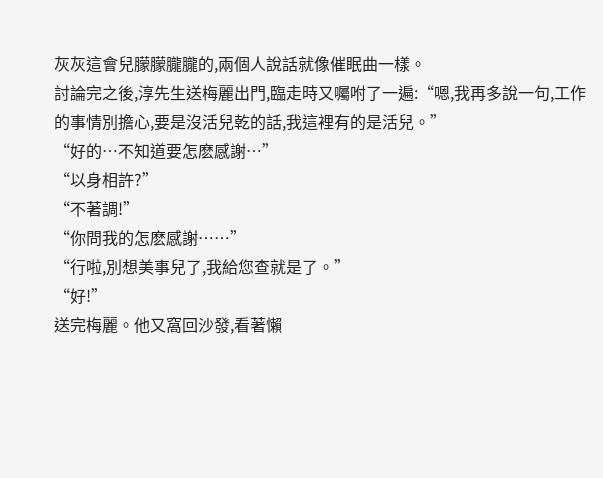灰灰這會兒朦朦朧朧的,兩個人說話就像催眠曲一樣。
討論完之後,淳先生送梅麗出門,臨走時又囑咐了一遍:“嗯,我再多說一句,工作的事情別擔心,要是沒活兒乾的話,我這裡有的是活兒。”
“好的…不知道要怎麽感謝…”
“以身相許?”
“不著調!”
“你問我的怎麽感謝……”
“行啦,別想美事兒了,我給您查就是了。”
“好!”
送完梅麗。他又窩回沙發,看著懶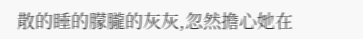散的睡的朦朧的灰灰,忽然擔心她在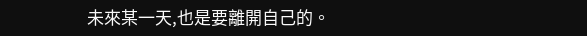未來某一天,也是要離開自己的。